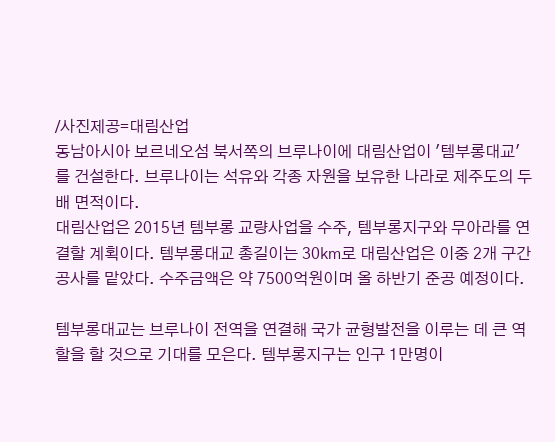/사진제공=대림산업
동남아시아 보르네오섬 북서쪽의 브루나이에 대림산업이 '템부롱대교'를 건설한다. 브루나이는 석유와 각종 자원을 보유한 나라로 제주도의 두배 면적이다.
대림산업은 2015년 템부롱 교량사업을 수주, 템부롱지구와 무아라를 연결할 계획이다. 템부롱대교 총길이는 30㎞로 대림산업은 이중 2개 구간 공사를 맡았다. 수주금액은 약 7500억원이며 올 하반기 준공 예정이다.

템부롱대교는 브루나이 전역을 연결해 국가 균형발전을 이루는 데 큰 역할을 할 것으로 기대를 모은다. 템부롱지구는 인구 1만명이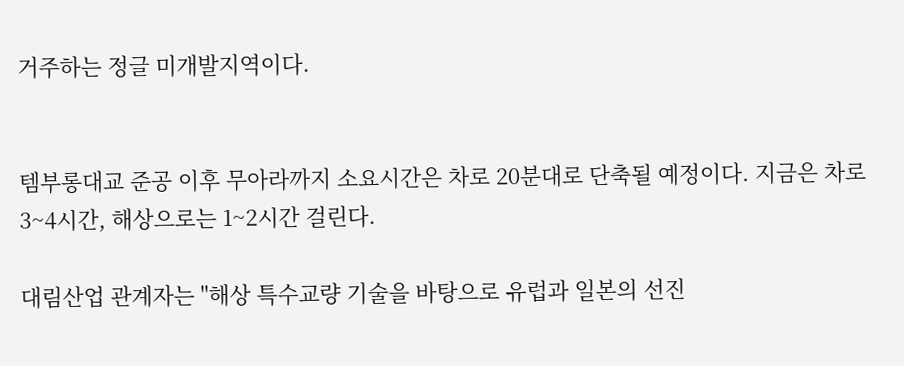거주하는 정글 미개발지역이다.


템부롱대교 준공 이후 무아라까지 소요시간은 차로 20분대로 단축될 예정이다. 지금은 차로 3~4시간, 해상으로는 1~2시간 걸린다.

대림산업 관계자는 "해상 특수교량 기술을 바탕으로 유럽과 일본의 선진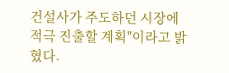건설사가 주도하던 시장에 적극 진출할 계획"이라고 밝혔다.